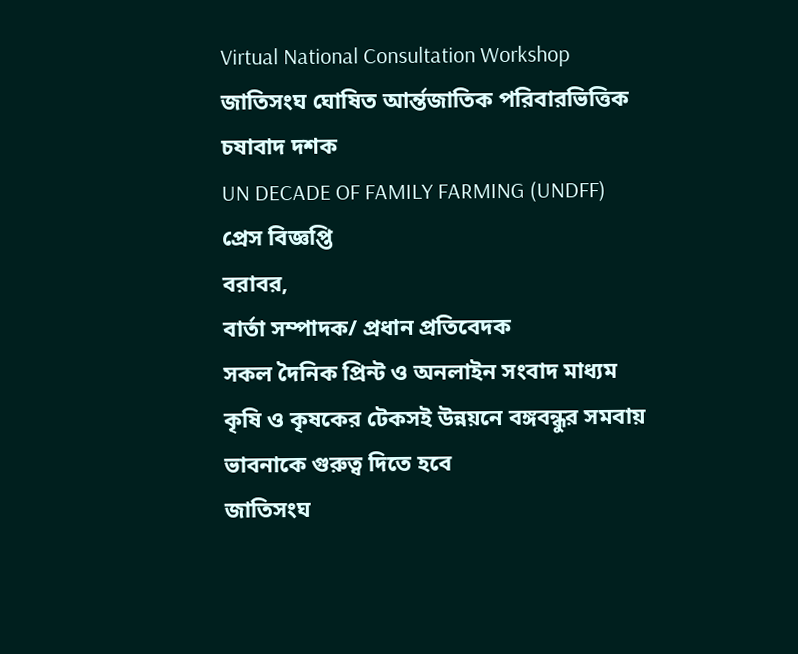Virtual National Consultation Workshop
জাতিসংঘ ঘোষিত আর্ন্তজাতিক পরিবারভিত্তিক চষাবাদ দশক
UN DECADE OF FAMILY FARMING (UNDFF)
প্রেস বিজ্ঞপ্তি
বরাবর,
বার্তা সম্পাদক/ প্রধান প্রতিবেদক
সকল দৈনিক প্রিন্ট ও অনলাইন সংবাদ মাধ্যম
কৃষি ও কৃষকের টেকসই উন্নয়নে বঙ্গবন্ধুর সমবায় ভাবনাকে গুরুত্ব দিতে হবে
জাতিসংঘ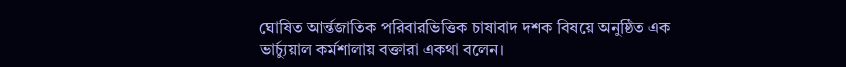ঘোষিত আর্ন্তজাতিক পরিবারভিত্তিক চাষাবাদ দশক বিষয়ে অনুষ্ঠিত এক ভার্চ্যুয়াল কর্মশালায় বক্তারা একথা বলেন।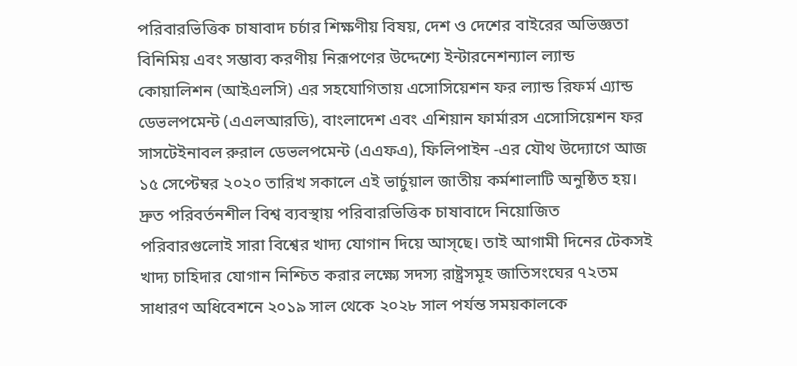পরিবারভিত্তিক চাষাবাদ চর্চার শিক্ষণীয় বিষয়, দেশ ও দেশের বাইরের অভিজ্ঞতা বিনিমিয় এবং সম্ভাব্য করণীয় নিরূপণের উদ্দেশ্যে ইন্টারনেশন্যাল ল্যান্ড কোয়ালিশন (আইএলসি) এর সহযোগিতায় এসোসিয়েশন ফর ল্যান্ড রিফর্ম এ্যান্ড ডেভলপমেন্ট (এএলআরডি), বাংলাদেশ এবং এশিয়ান ফার্মারস এসোসিয়েশন ফর সাসটেইনাবল রুরাল ডেভলপমেন্ট (এএফএ), ফিলিপাইন -এর যৌথ উদ্যোগে আজ ১৫ সেপ্টেম্বর ২০২০ তারিখ সকালে এই ভার্চুয়াল জাতীয় কর্মশালাটি অনুষ্ঠিত হয়।
দ্রুত পরিবর্তনশীল বিশ্ব ব্যবস্থায় পরিবারভিত্তিক চাষাবাদে নিয়োজিত পরিবারগুলোই সারা বিশ্বের খাদ্য যোগান দিয়ে আস্ছে। তাই আগামী দিনের টেকসই খাদ্য চাহিদার যোগান নিশ্চিত করার লক্ষ্যে সদস্য রাষ্ট্রসমূহ জাতিসংঘের ৭২তম সাধারণ অধিবেশনে ২০১৯ সাল থেকে ২০২৮ সাল পর্যন্ত সময়কালকে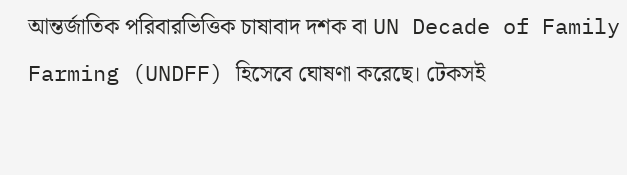আন্তর্জাতিক পরিবারভিত্তিক চাষাবাদ দশক বা UN Decade of Family Farming (UNDFF) হিসেবে ঘোষণা করেছে। টেকসই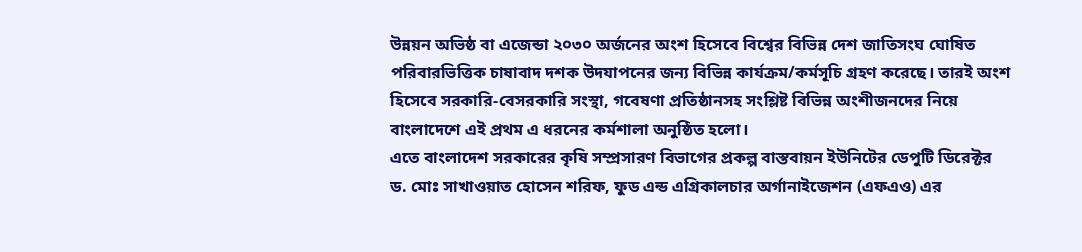উন্নয়ন অভিষ্ঠ বা এজেন্ডা ২০৩০ অর্জনের অংশ হিসেবে বিশ্বের বিভিন্ন দেশ জাতিসংঘ ঘোষিত পরিবারভিত্তিক চাষাবাদ দশক উদযাপনের জন্য বিভিন্ন কার্যক্রম/কর্মসূচি গ্রহণ করেছে। তারই অংশ হিসেবে সরকারি-বেসরকারি সংস্থা, গবেষণা প্রতিষ্ঠানসহ সংশ্লিষ্ট বিভিন্ন অংশীজনদের নিয়ে বাংলাদেশে এই প্রথম এ ধরনের কর্মশালা অনুষ্ঠিত হলো।
এতে বাংলাদেশ সরকারের কৃষি সম্প্রসারণ বিভাগের প্রকল্প বাস্তবায়ন ইউনিটের ডেপুটি ডিরেক্টর ড. মোঃ সাখাওয়াত হোসেন শরিফ, ফুড এন্ড এগ্রিকালচার অর্গানাইজেশন (এফএও) এর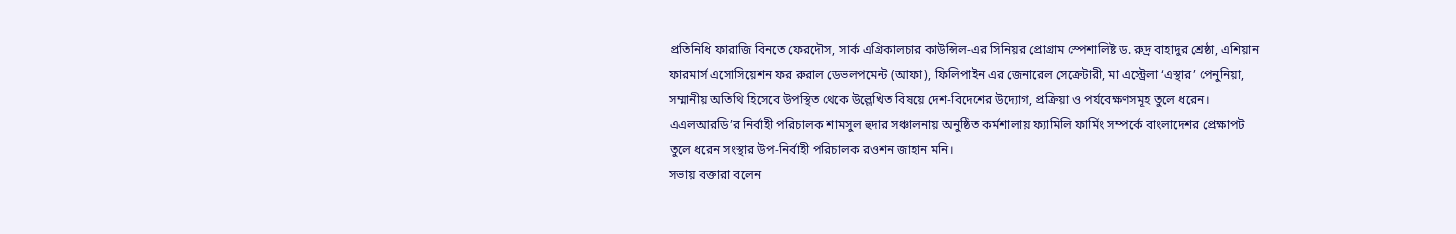প্রতিনিধি ফারাজি বিনতে ফেরদৌস, সার্ক এগ্রিকালচার কাউন্সিল-এর সিনিয়র প্রোগ্রাম স্পেশালিষ্ট ড. রুদ্র বাহাদুর শ্রেষ্ঠা, এশিয়ান ফারমার্স এসোসিয়েশন ফর রুরাল ডেভলপমেন্ট (আফা), ফিলিপাইন এর জেনারেল সেক্রেটারী, মা এস্ট্রেলা ‘এস্থার’ পেনুনিয়া, সম্মানীয় অতিথি হিসেবে উপস্থিত থেকে উল্লেখিত বিষয়ে দেশ-বিদেশের উদ্যোগ, প্রক্রিয়া ও পর্যবেক্ষণসমূহ তুলে ধরেন। এএলআরডি’র নির্বাহী পরিচালক শামসুল হুদার সঞ্চালনায় অনুষ্ঠিত কর্মশালায় ফ্যামিলি ফার্মিং সম্পর্কে বাংলাদেশর প্রেক্ষাপট তুলে ধরেন সংস্থার উপ-নির্বাহী পরিচালক রওশন জাহান মনি।
সভায় বক্তারা বলেন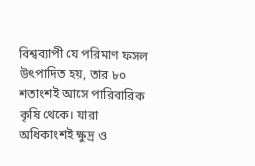বিশ্বব্যাপী যে পরিমাণ ফসল উৎপাদিত হয়, তার ৮০ শতাংশই আসে পারিবারিক কৃষি থেকে। যারা অধিকাংশই ক্ষুদ্র ও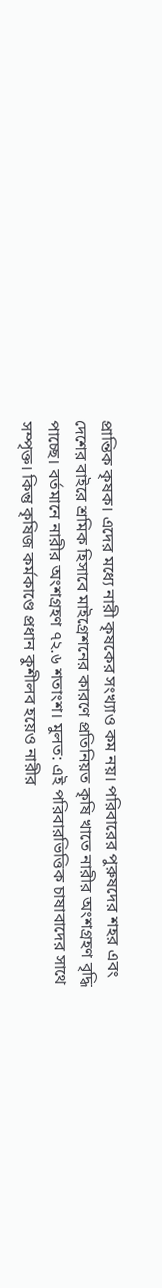প্রান্তিক কৃষক। এদের মধ্যে নারী কৃষকের সংখ্যাও কম নয়। পরিবারের পুরুষদের শহর এবং দেশের বাইরে শ্রমিক হিসাবে মাইগ্রেশনের কারণে প্রতিনিয়ত কৃষি খাতে নারীর অংশগ্রহণ বৃদ্ধি পাচ্ছে। বর্তমানে নারীর অংশগ্রহণ ৭২.৬ শতাংশ। মুলত: এই পরিবারভিত্তিক চাষাবাদের সাথে সম্পৃক্ত। কিন্তু কৃষিজ কর্মকাণ্ডে প্রধান কুশীলব হয়েও নারীর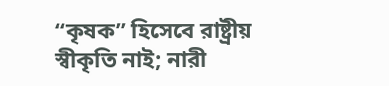“কৃষক” হিসেবে রাষ্ট্রীয় স্বীকৃতি নাই; নারী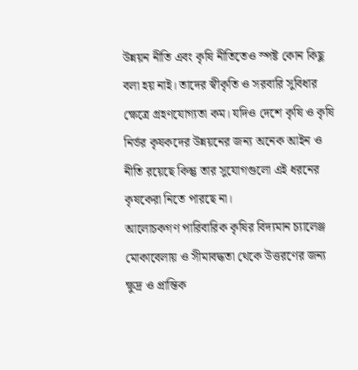উন্নয়ন নীতি এবং কৃষি নীতিতেও স্পষ্ট কোন কিছু বলা হয় নাই। তাদের স্বীকৃতি ও সরবারি সুবিধার ক্ষেত্রে গ্রহণযোগ্যতা কম। যদিও দেশে কৃষি ও কৃষি নির্ভর কৃষকদের উন্নয়নের জন্য অনেক আইন ও নীতি রয়েছে কিন্তু তার সুযোগগুলো এই ধরনের কৃষকেরা নিতে পারছে না।
আলোচকগণ পারিবারিক কৃষির বিদ্যমান চ্যালেঞ্জ মোকাবেলায় ও সীমাবদ্ধতা থেকে উত্তরণের জন্য ক্ষুদ্র ও প্রান্তিক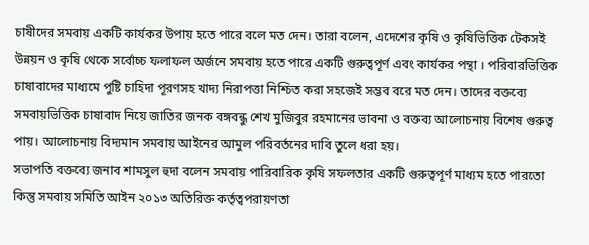চাষীদের সমবায় একটি কার্যকর উপায় হতে পারে বলে মত দেন। তারা বলেন, এদেশের কৃষি ও কৃষিভিত্তিক টেকসই উন্নয়ন ও কৃষি থেকে সর্বোচ্চ ফলাফল অর্জনে সমবায় হতে পারে একটি গুরুত্বপূর্ণ এবং কার্যকর পন্থা । পরিবারভিত্তিক চাষাবাদের মাধ্যমে পুষ্টি চাহিদা পূরণসহ খাদ্য নিরাপত্তা নিশ্চিত করা সহজেই সম্ভব বরে মত দেন। তাদের বক্তব্যে সমবায়ভিত্তিক চাষাবাদ নিয়ে জাতির জনক বঙ্গবন্ধু শেখ মুজিবুর রহমানের ভাবনা ও বক্তব্য আলোচনায় বিশেষ গুরুত্ব পায়। আলোচনায় বিদ্যমান সমবায় আইনের আমুল পরিবর্তনের দাবি তুলে ধরা হয়।
সভাপতি বক্তব্যে জনাব শামসুল হুদা বলেন সমবায় পারিবারিক কৃষি সফলতার একটি গুরুত্বপূর্ণ মাধ্যম হতে পারতো কিন্তু সমবায় সমিতি আইন ২০১৩ অতিরিক্ত কর্তৃত্বপরায়ণতা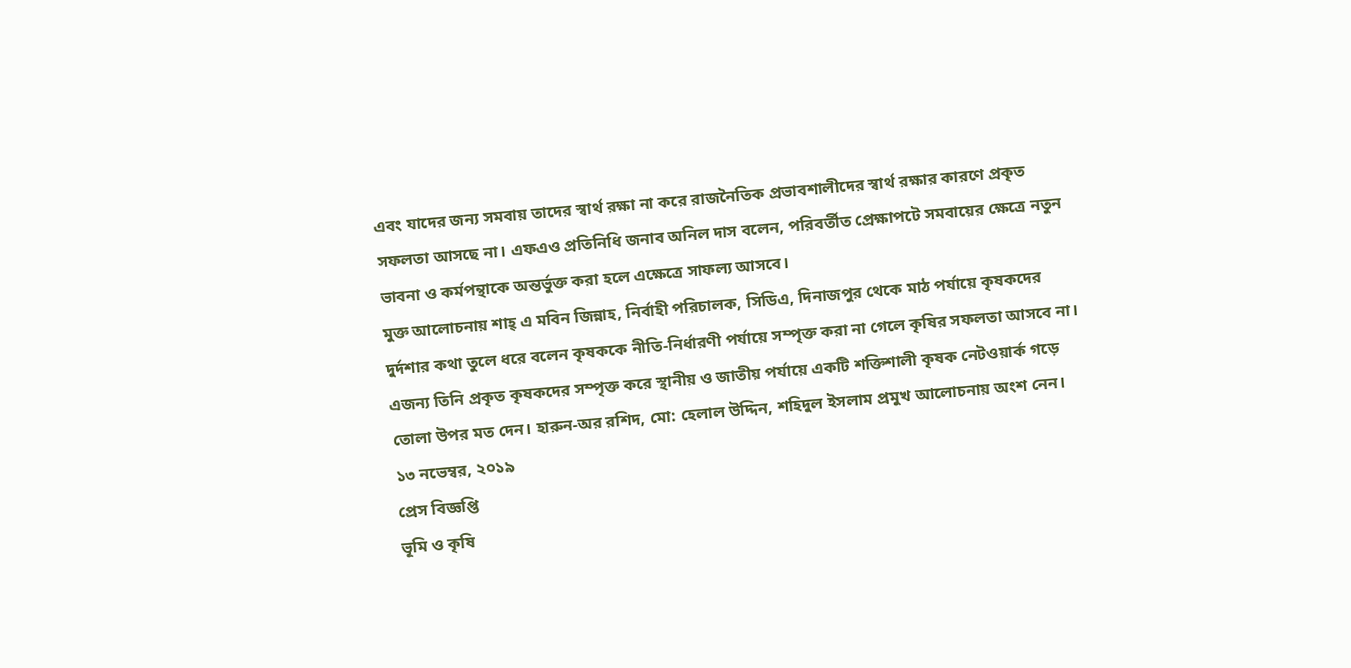এবং যাদের জন্য সমবায় তাদের স্বার্থ রক্ষা না করে রাজনৈতিক প্রভাবশালীদের স্বার্থ রক্ষার কারণে প্রকৃত সফলতা আসছে না। এফএও প্রতিনিধি জনাব অনিল দাস বলেন, পরিবর্তীত প্রেক্ষাপটে সমবায়ের ক্ষেত্রে নতুন ভাবনা ও কর্মপন্থাকে অন্তর্ভুক্ত করা হলে এক্ষেত্রে সাফল্য আসবে।
মুক্ত আলোচনায় শাহ্ এ মবিন জিন্নাহ, নির্বাহী পরিচালক, সিডিএ, দিনাজপুর থেকে মাঠ পর্যায়ে কৃষকদের দুর্দশার কথা তুলে ধরে বলেন কৃষককে নীতি-নির্ধারণী পর্যায়ে সম্পৃক্ত করা না গেলে কৃষির সফলতা আসবে না। এজন্য তিনি প্রকৃত কৃষকদের সম্পৃক্ত করে স্থানীয় ও জাতীয় পর্যায়ে একটি শক্তিশালী কৃষক নেটওয়ার্ক গড়ে তোলা উপর মত দেন। হারুন-অর রশিদ, মো: হেলাল উদ্দিন, শহিদুল ইসলাম প্রমুখ আলোচনায় অংশ নেন।
১৩ নভেম্বর, ২০১৯
প্রেস বিজ্ঞপ্তি
ভূমি ও কৃষি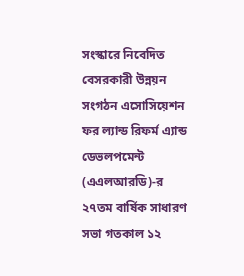সংস্কারে নিবেদিত বেসরকারী উন্নয়ন সংগঠন এসোসিয়েশন ফর ল্যান্ড রিফর্ম এ্যান্ড ডেভলপমেন্ট (এএলআরডি)-র ২৭তম বার্ষিক সাধারণ সভা গতকাল ১২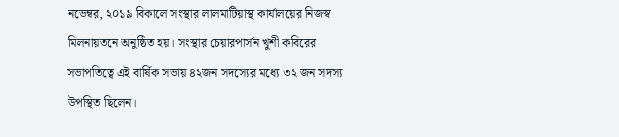নভেম্বর, ২০১৯ বিকালে সংস্থার লালমাটিয়াস্থ কার্যালয়ের নিজস্ব মিলনায়তনে অনুষ্ঠিত হয়। সংস্থার চেয়ারপার্সন খুশী কবিরের সভাপতিত্বে এই বার্ষিক সভায় ৪২জন সদস্যের মধ্যে ৩২ জন সদস্য উপস্থিত ছিলেন।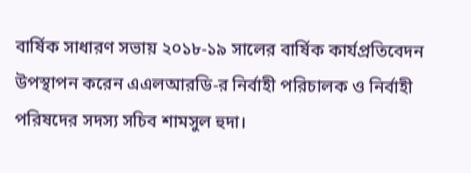বার্ষিক সাধারণ সভায় ২০১৮-১৯ সালের বার্ষিক কার্যপ্রতিবেদন উপস্থাপন করেন এএলআরডি-র নির্বাহী পরিচালক ও নির্বাহী পরিষদের সদস্য সচিব শামসুল হুদা।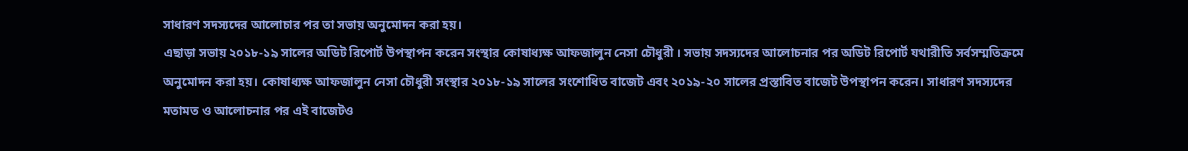সাধারণ সদস্যদের আলোচার পর তা সভায় অনুমোদন করা হয়।
এছাড়া সভায় ২০১৮-১৯ সালের অডিট রিপোর্ট উপস্থাপন করেন সংস্থার কোষাধ্যক্ষ আফজালুন নেসা চৌধুরী । সভায় সদস্যদের আলোচনার পর অডিট রিপোর্ট যথারীতি সর্বসম্মতিক্রমে অনুমোদন করা হয়। কোষাধ্যক্ষ আফজালুন নেসা চৌধুরী সংস্থার ২০১৮-১৯ সালের সংশোধিত বাজেট এবং ২০১৯-২০ সালের প্রস্তাবিত বাজেট উপস্থাপন করেন। সাধারণ সদস্যদের মতামত ও আলোচনার পর এই বাজেটও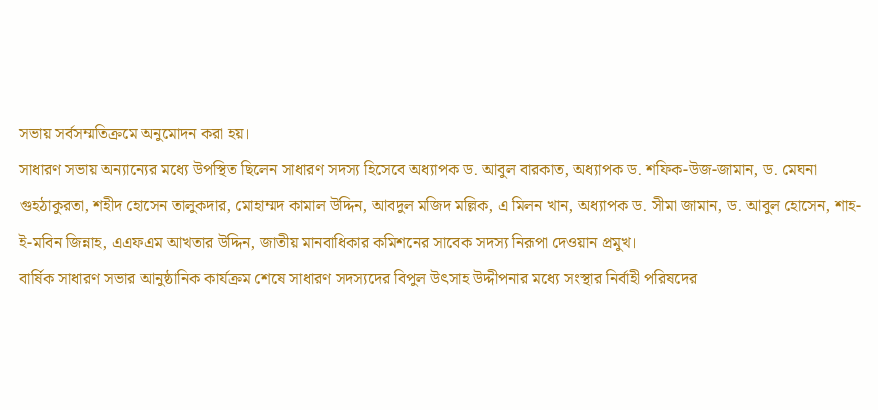সভায় সর্বসম্মতিক্রমে অনুমোদন করা হয়।
সাধারণ সভায় অন্যান্যের মধ্যে উপস্থিত ছিলেন সাধারণ সদস্য হিসেবে অধ্যাপক ড. আবুল বারকাত, অধ্যাপক ড. শফিক-উজ-জামান, ড. মেঘনা গুহঠাকুরতা, শহীদ হোসেন তালুকদার, মোহাম্মদ কামাল উদ্দিন, আবদুল মজিদ মল্লিক, এ মিলন খান, অধ্যাপক ড. সীমা জামান, ড. আবুল হোসেন, শাহ-ই-মবিন জিন্নাহ, এএফএম আখতার উদ্দিন, জাতীয় মানবাধিকার কমিশনের সাবেক সদস্য নিরূপা দেওয়ান প্রমুখ।
বার্ষিক সাধারণ সভার আনুষ্ঠানিক কার্যক্রম শেষে সাধারণ সদস্যদের বিপুল উৎসাহ উদ্দীপনার মধ্যে সংস্থার নির্বাহী পরিষদের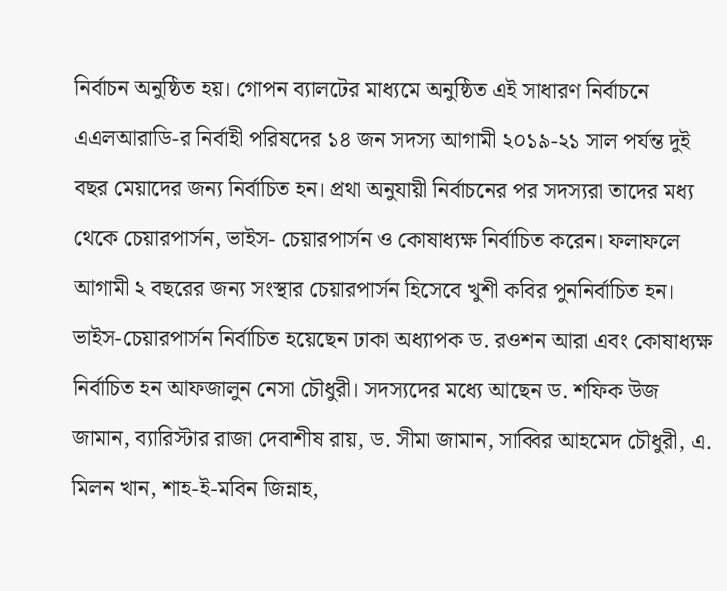নির্বাচন অনুষ্ঠিত হয়। গোপন ব্যালটের মাধ্যমে অনুষ্ঠিত এই সাধারণ নির্বাচনে এএলআরাডি-র নির্বাহী পরিষদের ১৪ জন সদস্য আগামী ২০১৯-২১ সাল পর্যন্ত দুই বছর মেয়াদের জন্য নির্বাচিত হন। প্রথা অনুযায়ী নির্বাচনের পর সদস্যরা তাদের মধ্য থেকে চেয়ারপার্সন, ভাইস- চেয়ারপার্সন ও কোষাধ্যক্ষ নির্বাচিত করেন। ফলাফলে আগামী ২ বছরের জন্য সংস্থার চেয়ারপার্সন হিসেবে খুশী কবির পুননির্বাচিত হন। ভাইস-চেয়ারপার্সন নির্বাচিত হয়েছেন ঢাকা অধ্যাপক ড. রওশন আরা এবং কোষাধ্যক্ষ নির্বাচিত হন আফজালুন নেসা চৌধুরী। সদস্যদের মধ্যে আছেন ড. শফিক উজ জামান, ব্যারিস্টার রাজা দেবাশীষ রায়, ড. সীমা জামান, সাব্বির আহমেদ চৌধুরী, এ. মিলন খান, শাহ-ই-মবিন জিন্নাহ,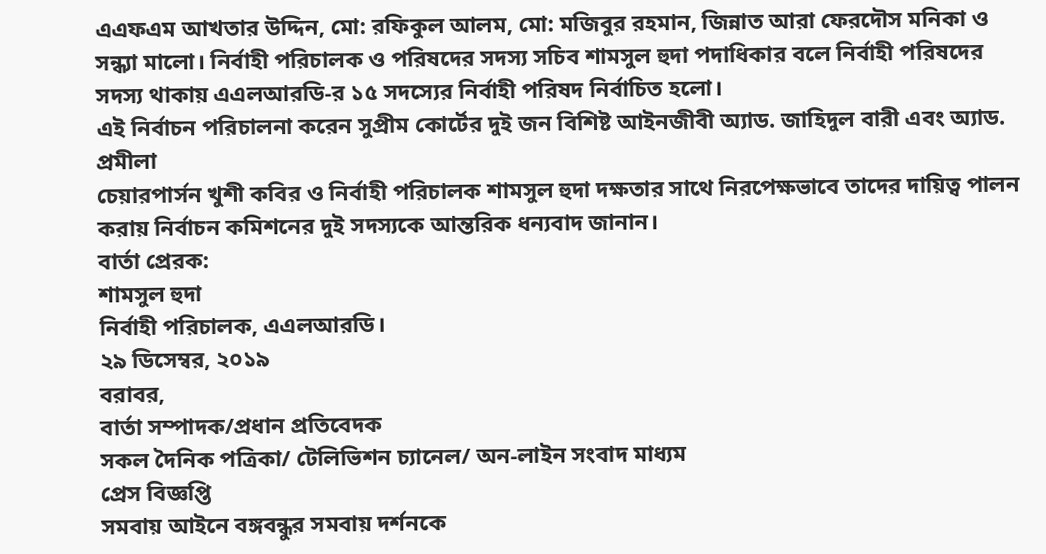এএফএম আখতার উদ্দিন, মো: রফিকুল আলম, মো: মজিবুর রহমান, জিন্নাত আরা ফেরদৌস মনিকা ও সন্ধ্যা মালো। নির্বাহী পরিচালক ও পরিষদের সদস্য সচিব শামসুল হুদা পদাধিকার বলে নির্বাহী পরিষদের সদস্য থাকায় এএলআরডি-র ১৫ সদস্যের নির্বাহী পরিষদ নির্বাচিত হলো।
এই নির্বাচন পরিচালনা করেন সুপ্রীম কোর্টের দুই জন বিশিষ্ট আইনজীবী অ্যাড. জাহিদুল বারী এবং অ্যাড. প্রমীলা
চেয়ারপার্সন খুশী কবির ও নির্বাহী পরিচালক শামসুল হুদা দক্ষতার সাথে নিরপেক্ষভাবে তাদের দায়িত্ব পালন করায় নির্বাচন কমিশনের দুই সদস্যকে আন্তরিক ধন্যবাদ জানান।
বার্তা প্রেরক:
শামসুল হুদা
নির্বাহী পরিচালক, এএলআরডি।
২৯ ডিসেম্বর, ২০১৯
বরাবর,
বার্তা সম্পাদক/প্রধান প্রতিবেদক
সকল দৈনিক পত্রিকা/ টেলিভিশন চ্যানেল/ অন-লাইন সংবাদ মাধ্যম
প্রেস বিজ্ঞপ্তি
সমবায় আইনে বঙ্গবন্ধুর সমবায় দর্শনকে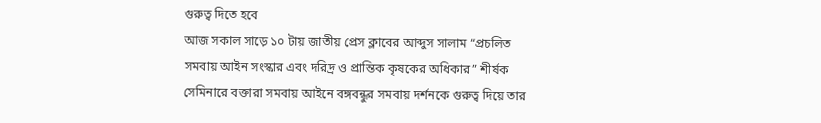গুরুত্ব দিতে হবে
আজ সকাল সাড়ে ১০ টায় জাতীয় প্রেস ক্লাবের আব্দুস সালাম “প্রচলিত সমবায় আইন সংস্কার এবং দরিদ্র ও প্রান্তিক কৃষকের অধিকার” শীর্ষক সেমিনারে বক্তারা সমবায় আইনে বঙ্গবন্ধুর সমবায় দর্শনকে গুরুত্ব দিয়ে তার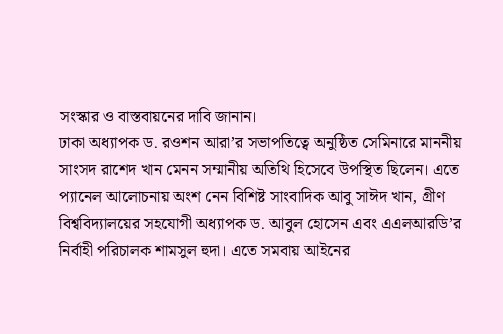সংস্কার ও বাস্তবায়নের দাবি জানান।
ঢাকা অধ্যাপক ড. রওশন আরা’র সভাপতিত্বে অনুষ্ঠিত সেমিনারে মাননীয় সাংসদ রাশেদ খান মেনন সম্মানীয় অতিথি হিসেবে উপস্থিত ছিলেন। এতে প্যানেল আলোচনায় অংশ নেন বিশিষ্ট সাংবাদিক আবু সাঈদ খান, গ্রীণ বিশ্ববিদ্যালয়ের সহযোগী অধ্যাপক ড. আবুল হোসেন এবং এএলআরডি’র নির্বাহী পরিচালক শামসুল হুদা। এতে সমবায় আইনের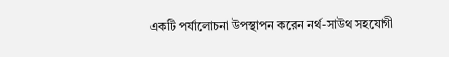একটি পর্যালোচনা উপস্থাপন করেন নর্থ-সাউথ সহযোগী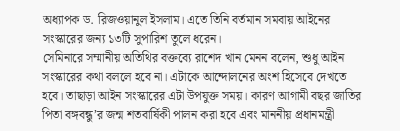অধ্যাপক ড. রিজওয়ানুল ইসলাম। এতে তিনি বর্তমান সমবায় আইনের সংস্কারের জন্য ১৩টি সুপারিশ তুলে ধরেন।
সেমিনারে সম্মানীয় অতিথির বক্তব্যে রাশেদ খান মেনন বলেন, শুধু আইন সংস্কারের কথা বললে হবে না। এটাকে আন্দোলনের অংশ হিসেবে দেখতে হবে। তাছাড়া আইন সংস্কারের এটা উপযুক্ত সময়। কারণ আগামী বছর জাতির পিতা বঙ্গবন্ধু’র জন্ম শতবার্ষিকী পালন করা হবে এবং মাননীয় প্রধানমন্ত্রী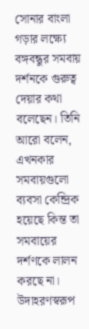সোনার বাংলা গড়ার লক্ষ্যে বঙ্গবন্ধুর সমবায় দর্শনকে গুরুত্ব দেয়ার কথা বলেছেন। তিনি আরো বলেন, এখনকার সমবায়গুলো ব্যবসা কেন্দ্রিক হয়েছে কিন্ত তা সমবায়ের দর্শণকে লালন করছে না। উদাহরণস্বরূপ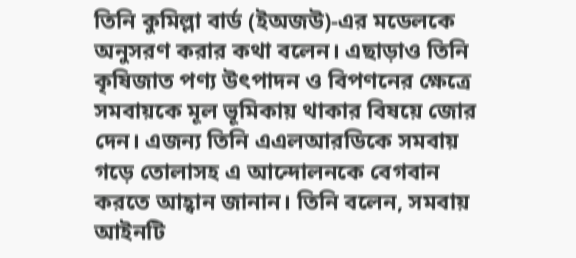তিনি কুমিল্লা বার্ড (ইঅজউ)-এর মডেলকে অনুসরণ করার কথা বলেন। এছাড়াও তিনি কৃষিজাত পণ্য উৎপাদন ও বিপণনের ক্ষেত্রে সমবায়কে মূল ভূমিকায় থাকার বিষয়ে জোর দেন। এজন্য তিনি এএলআরডিকে সমবায় গড়ে তোলাসহ এ আন্দোলনকে বেগবান করতে আহ্বান জানান। তিনি বলেন, সমবায় আইনটি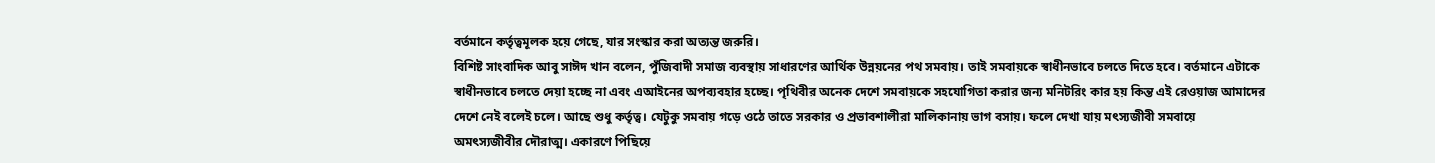বর্তমানে কর্তৃত্বমূলক হয়ে গেছে, যার সংস্কার করা অত্যন্ত জরুরি।
বিশিষ্ট সাংবাদিক আবু সাঈদ খান বলেন, পুঁজিবাদী সমাজ ব্যবস্থায় সাধারণের আর্থিক উন্নয়নের পথ সমবায়। তাই সমবায়কে স্বাধীনভাবে চলতে দিতে হবে। বর্তমানে এটাকে স্বাধীনভাবে চলতে দেয়া হচ্ছে না এবং এআইনের অপব্যবহার হচ্ছে। পৃথিবীর অনেক দেশে সমবায়কে সহযোগিতা করার জন্য মনিটরিং কার হয় কিন্ত এই রেওয়াজ আমাদের দেশে নেই বলেই চলে। আছে শুধু কর্তৃত্ব। যেটুকু সমবায় গড়ে ওঠে তাতে সরকার ও প্রভাবশালীরা মালিকানায় ভাগ বসায়। ফলে দেখা যায় মৎস্যজীবী সমবায়ে অমৎস্যজীবীর দৌরাত্ম। একারণে পিছিয়ে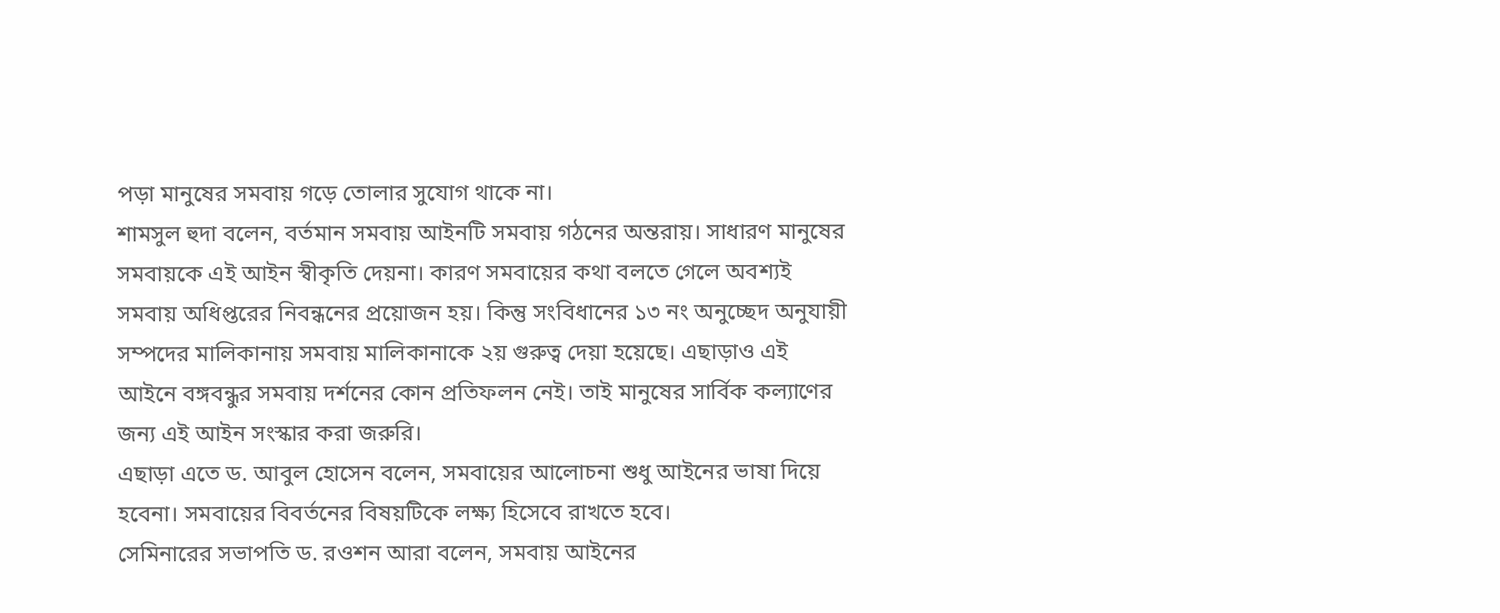পড়া মানুষের সমবায় গড়ে তোলার সুযোগ থাকে না।
শামসুল হুদা বলেন, বর্তমান সমবায় আইনটি সমবায় গঠনের অন্তরায়। সাধারণ মানুষের সমবায়কে এই আইন স্বীকৃতি দেয়না। কারণ সমবায়ের কথা বলতে গেলে অবশ্যই সমবায় অধিপ্তরের নিবন্ধনের প্রয়োজন হয়। কিন্তু সংবিধানের ১৩ নং অনুচ্ছেদ অনুযায়ী সম্পদের মালিকানায় সমবায় মালিকানাকে ২য় গুরুত্ব দেয়া হয়েছে। এছাড়াও এই আইনে বঙ্গবন্ধুর সমবায় দর্শনের কোন প্রতিফলন নেই। তাই মানুষের সার্বিক কল্যাণের জন্য এই আইন সংস্কার করা জরুরি।
এছাড়া এতে ড. আবুল হোসেন বলেন, সমবায়ের আলোচনা শুধু আইনের ভাষা দিয়ে হবেনা। সমবায়ের বিবর্তনের বিষয়টিকে লক্ষ্য হিসেবে রাখতে হবে।
সেমিনারের সভাপতি ড. রওশন আরা বলেন, সমবায় আইনের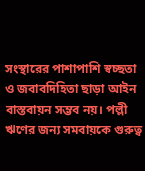সংস্থারের পাশাপাশি স্বচ্ছতা ও জবাবদিহিতা ছাড়া আইন বাস্তবায়ন সম্ভব নয়। পল্লী ঋণের জন্য সমবায়কে গুরুত্ব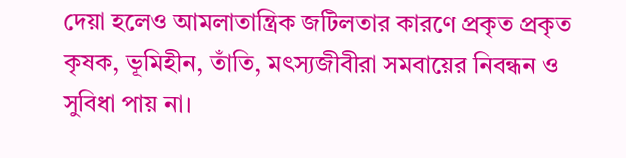দেয়া হলেও আমলাতান্ত্রিক জটিলতার কারণে প্রকৃত প্রকৃত কৃষক, ভূমিহীন, তাঁতি, মৎস্যজীবীরা সমবায়ের নিবন্ধন ও সুবিধা পায় না।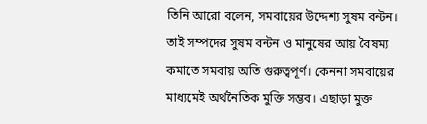তিনি আরো বলেন, সমবায়ের উদ্দেশ্য সুষম বন্টন। তাই সম্পদের সুষম বন্টন ও মানুষের আয় বৈষম্য কমাতে সমবায় অতি গুরুত্বপূর্ণ। কেননা সমবায়ের মাধ্যমেই অর্থনৈতিক মুক্তি সম্ভব। এছাড়া মুক্ত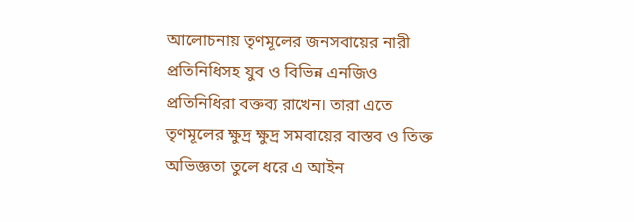আলোচনায় তৃণমূলের জনসবায়ের নারী প্রতিনিধিসহ যুব ও বিভিন্ন এনজিও প্রতিনিধিরা বক্তব্য রাখেন। তারা এতে তৃণমূলের ক্ষুদ্র ক্ষুদ্র সমবায়ের বাস্তব ও তিক্ত অভিজ্ঞতা তুলে ধরে এ আইন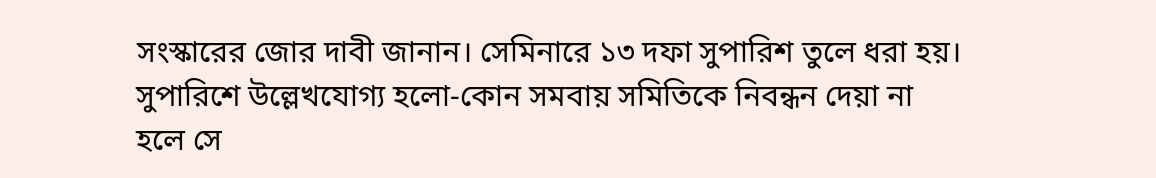সংস্কারের জোর দাবী জানান। সেমিনারে ১৩ দফা সুপারিশ তুলে ধরা হয়। সুপারিশে উল্লেখযোগ্য হলো-কোন সমবায় সমিতিকে নিবন্ধন দেয়া না হলে সে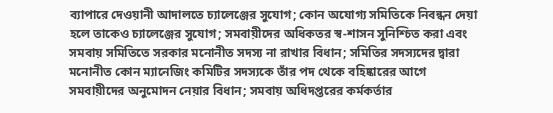ব্যাপারে দেওয়ানী আদালতে চ্যালেঞ্জের সুযোগ; কোন অযোগ্য সমিতিকে নিবন্ধন দেয়া হলে তাকেও চ্যালেঞ্জের সুযোগ; সমবায়ীদের অধিকতর স্ব-শাসন সুনিশ্চিত করা এবং সমবায় সমিতিতে সরকার মনোনীত সদস্য না রাখার বিধান; সমিতির সদস্যদের দ্বারা মনোনীত কোন ম্যানেজিং কমিটির সদস্যকে তাঁর পদ থেকে বহিষ্কারের আগে সমবায়ীদের অনুমোদন নেয়ার বিধান; সমবায় অধিদপ্তরের কর্মকর্তার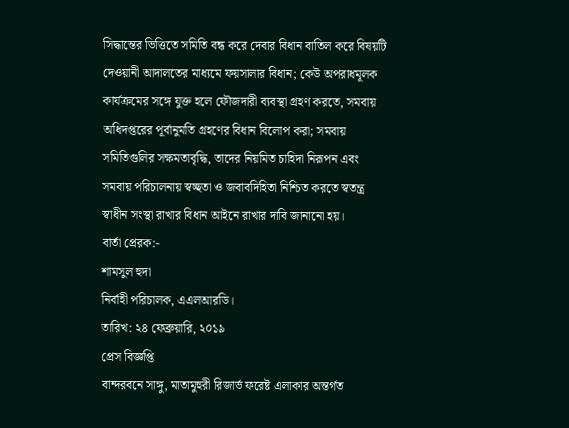সিদ্ধান্তের ভিত্তিতে সমিতি বন্ধ করে দেবার বিধান বাতিল করে বিষয়টি দেওয়ানী আদালতের মাধ্যমে ফয়সালার বিধান; কেউ অপরাধমূলক কার্যক্রমের সঙ্গে যুক্ত হলে ফৌজদারী ব্যবস্থা গ্রহণ করতে, সমবায় অধিদপ্তরের পূর্বানুমতি গ্রহণের বিধান বিলোপ করা; সমবায় সমিতিগুলির সক্ষমতাবৃদ্ধি, তাদের নিয়মিত চাহিদা নিরূপন এবং সমবায় পরিচালনায় স্বচ্ছতা ও জবাবদিহিতা নিশ্চিত করতে স্বতন্ত্র স্বাধীন সংস্থা রাখার বিধান আইনে রাখার দাবি জানানো হয়।
বার্তা প্রেরক:-
শামসুল হুদা
নির্বাহী পরিচালক, এএলআরডি।
তারিখ: ২৪ ফেব্রুয়ারি, ২০১৯
প্রেস বিজ্ঞপ্তি
বান্দরবনে সাঙ্গু, মাতামুহুরী রিজার্ভ ফরেষ্ট এলাকার অন্তর্গত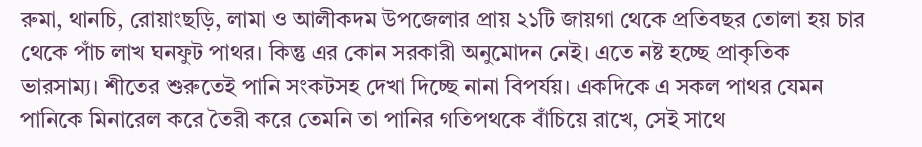রুমা, থানচি, রোয়াংছড়ি, লামা ও আলীকদম উপজেলার প্রায় ২১টি জায়গা থেকে প্রতিবছর তোলা হয় চার থেকে পাঁচ লাখ ঘনফুট পাথর। কিন্তু এর কোন সরকারী অনুমোদন নেই। এতে নষ্ট হচ্ছে প্রাকৃতিক ভারসাম্য। শীতের শুরুতেই পানি সংকটসহ দেখা দিচ্ছে নানা বিপর্যয়। একদিকে এ সকল পাথর যেমন পানিকে মিনারেল করে তৈরী করে তেমনি তা পানির গতিপথকে বাঁচিয়ে রাখে, সেই সাথে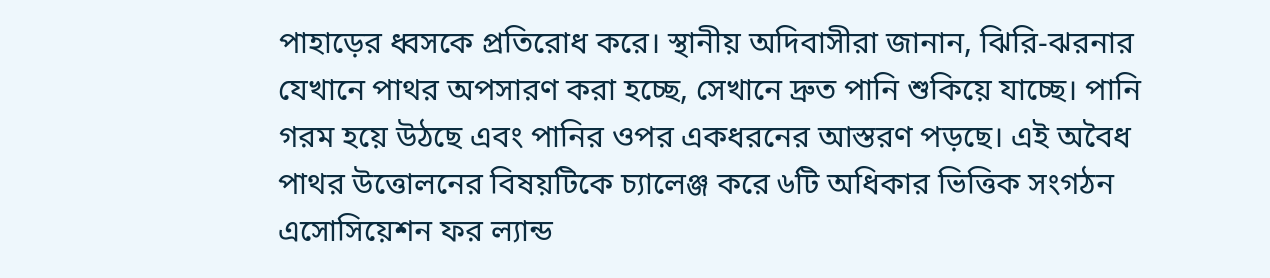পাহাড়ের ধ্বসকে প্রতিরোধ করে। স্থানীয় অদিবাসীরা জানান, ঝিরি-ঝরনার যেখানে পাথর অপসারণ করা হচ্ছে, সেখানে দ্রুত পানি শুকিয়ে যাচ্ছে। পানি গরম হয়ে উঠছে এবং পানির ওপর একধরনের আস্তরণ পড়ছে। এই অবৈধ পাথর উত্তোলনের বিষয়টিকে চ্যালেঞ্জ করে ৬টি অধিকার ভিত্তিক সংগঠন এসোসিয়েশন ফর ল্যান্ড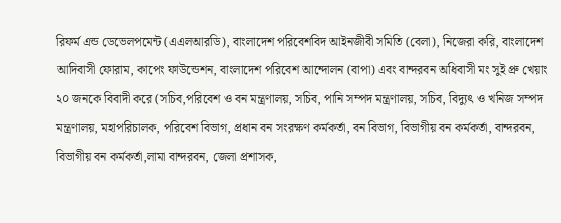রিফর্ম এন্ড ডেভেলপমেন্ট (এএলআরডি), বাংলাদেশ পরিবেশবিদ আইনজীবী সমিতি (বেলা), নিজেরা করি, বাংলাদেশ আদিবাসী ফোরাম, কাপেং ফাউন্ডেশন, বাংলাদেশ পরিবেশ আন্দোলন (বাপা) এবং বান্দরবন অধিবাসী মং সুই প্রু খেয়াং ২০ জনকে বিবাদী করে (সচিব,পরিবেশ ও বন মন্ত্রণালয়, সচিব, পানি সম্পদ মন্ত্রণালয়, সচিব, বিদ্যুৎ ও খনিজ সম্পদ মন্ত্রণালয়, মহাপরিচালক, পরিবেশ বিভাগ, প্রধান বন সংরক্ষণ কর্মকর্তা, বন বিভাগ, বিভাগীয় বন কর্মকর্তা, বান্দরবন, বিভাগীয় বন কর্মকর্তা,লামা বান্দরবন, জেলা প্রশাসক,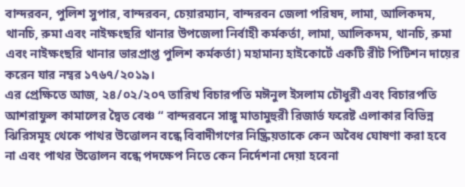বান্দরবন, পুলিশ সুপার, বান্দরবন, চেয়ারম্যান, বান্দরবন জেলা পরিষদ, লামা, আলিকদম, থানচি, রুমা এবং নাইক্ষংছরি থানার উপজেলা নির্বাহী কর্মকর্তা, লামা, আলিকদম, থানচি, রুমা এবং নাইক্ষংছরি থানার ভারপ্রাপ্ত পুলিশ কর্মকর্তা) মহামান্য হাইকোর্টে একটি রীট পিটিশন দায়ের করেন যার নম্বর ১৭৬৭/২০১৯।
এর প্রেক্ষিতে আজ, ২৪/০২/২০৭ তারিখ বিচারপতি মঈনুল ইসলাম চৌধুরী এবং বিচারপতি আশরাফুল কামালের দ্বৈত বেঞ্চ “ বান্দরবনে সাঙ্গু মাতামুহুরী রিজার্ভ ফরেষ্ট এলাকার বিভিন্ন ঝিরিসমূহ থেকে পাথর উত্তোলন বন্ধে বিবাদীগণের নিষ্ক্রিয়তাকে কেন অবৈধ ঘোষণা করা হবে না এবং পাথর উত্তোলন বন্ধে পদক্ষেপ নিতে কেন নির্দেশনা দেয়া হবেনা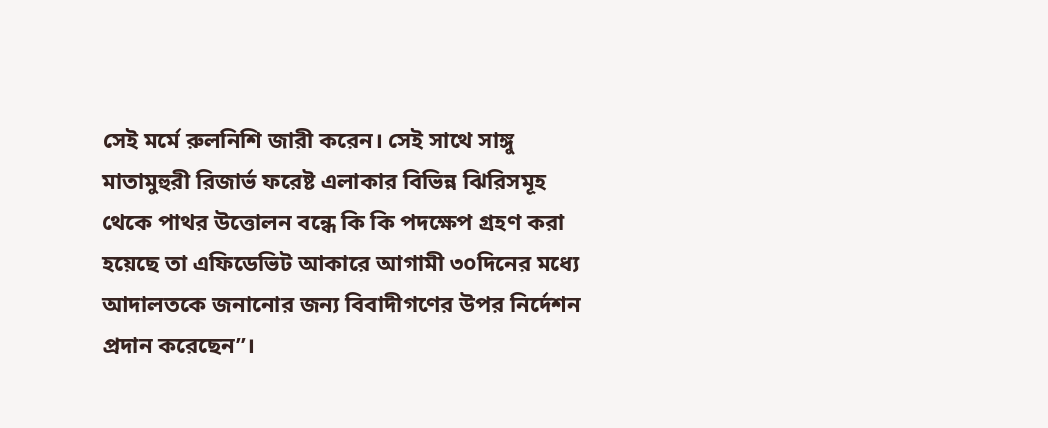সেই মর্মে রুলনিশি জারী করেন। সেই সাথে সাঙ্গু মাতামুহুরী রিজার্ভ ফরেষ্ট এলাকার বিভিন্ন ঝিরিসমূহ থেকে পাথর উত্তোলন বন্ধে কি কি পদক্ষেপ গ্রহণ করা হয়েছে তা এফিডেভিট আকারে আগামী ৩০দিনের মধ্যে আদালতকে জনানোর জন্য বিবাদীগণের উপর নির্দেশন প্রদান করেছেন”।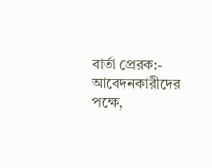বার্তা প্রেরক:-
আবেদনকারীদের পক্ষে,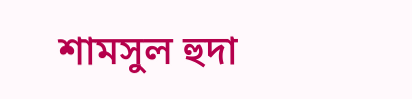শামসুল হুদা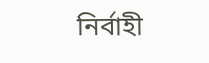নির্বাহী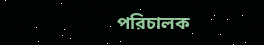পরিচালক